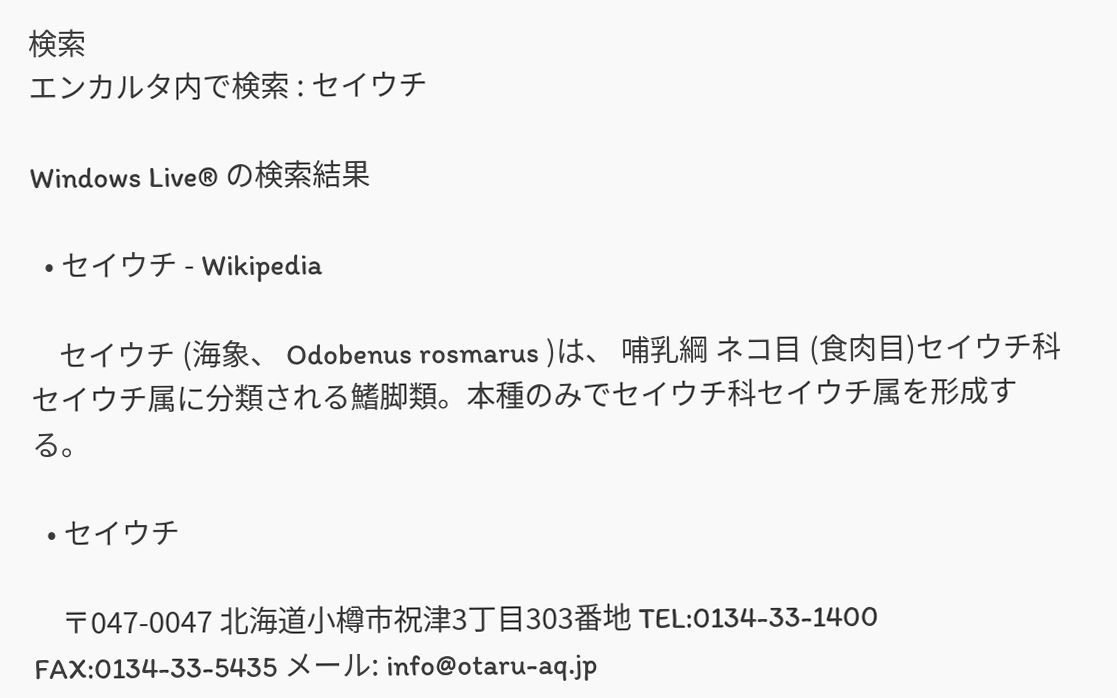検索
エンカルタ内で検索 : セイウチ

Windows Live® の検索結果

  • セイウチ - Wikipedia

    セイウチ (海象、 Odobenus rosmarus )は、 哺乳綱 ネコ目 (食肉目)セイウチ科セイウチ属に分類される鰭脚類。本種のみでセイウチ科セイウチ属を形成する。

  • セイウチ

    〒047-0047 北海道小樽市祝津3丁目303番地 TEL:0134-33-1400 FAX:0134-33-5435 メール: info@otaru-aq.jp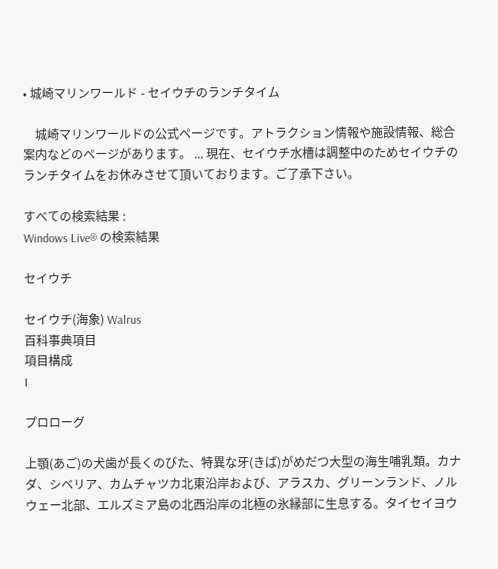• 城崎マリンワールド - セイウチのランチタイム

    城崎マリンワールドの公式ページです。アトラクション情報や施設情報、総合案内などのページがあります。 ... 現在、セイウチ水槽は調整中のためセイウチのランチタイムをお休みさせて頂いております。ご了承下さい。

すべての検索結果 :
Windows Live® の検索結果

セイウチ

セイウチ(海象) Walrus
百科事典項目
項目構成
I

プロローグ

上顎(あご)の犬歯が長くのびた、特異な牙(きば)がめだつ大型の海生哺乳類。カナダ、シベリア、カムチャツカ北東沿岸および、アラスカ、グリーンランド、ノルウェー北部、エルズミア島の北西沿岸の北極の氷縁部に生息する。タイセイヨウ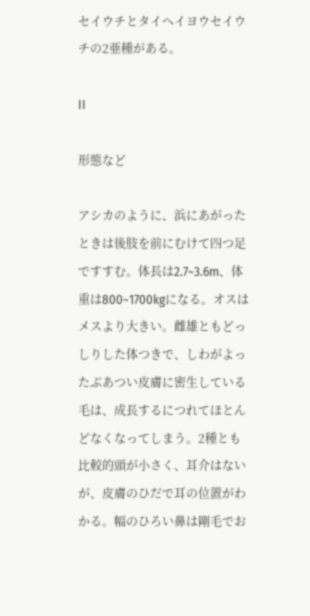セイウチとタイヘイヨウセイウチの2亜種がある。

II

形態など

アシカのように、浜にあがったときは後肢を前にむけて四つ足ですすむ。体長は2.7~3.6m、体重は800~1700kgになる。オスはメスより大きい。雌雄ともどっしりした体つきで、しわがよったぶあつい皮膚に密生している毛は、成長するにつれてほとんどなくなってしまう。2種とも比較的頭が小さく、耳介はないが、皮膚のひだで耳の位置がわかる。幅のひろい鼻は剛毛でお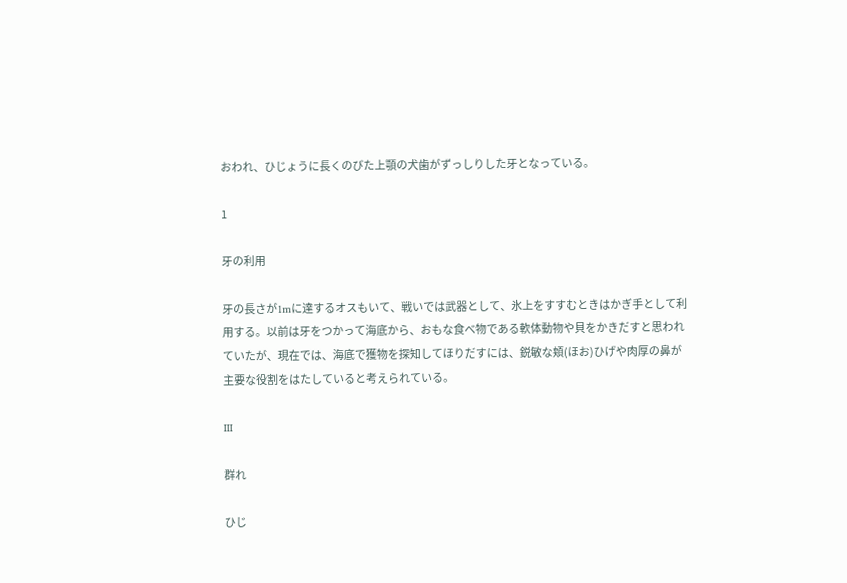おわれ、ひじょうに長くのびた上顎の犬歯がずっしりした牙となっている。

1

牙の利用

牙の長さが1mに達するオスもいて、戦いでは武器として、氷上をすすむときはかぎ手として利用する。以前は牙をつかって海底から、おもな食べ物である軟体動物や貝をかきだすと思われていたが、現在では、海底で獲物を探知してほりだすには、鋭敏な頬(ほお)ひげや肉厚の鼻が主要な役割をはたしていると考えられている。

III

群れ

ひじ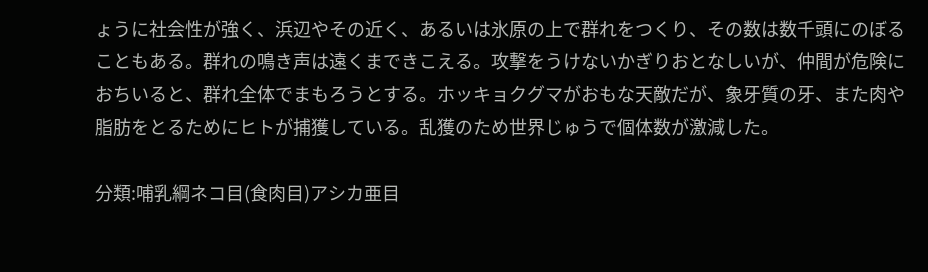ょうに社会性が強く、浜辺やその近く、あるいは氷原の上で群れをつくり、その数は数千頭にのぼることもある。群れの鳴き声は遠くまできこえる。攻撃をうけないかぎりおとなしいが、仲間が危険におちいると、群れ全体でまもろうとする。ホッキョクグマがおもな天敵だが、象牙質の牙、また肉や脂肪をとるためにヒトが捕獲している。乱獲のため世界じゅうで個体数が激減した。

分類:哺乳綱ネコ目(食肉目)アシカ亜目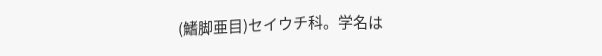(鰭脚亜目)セイウチ科。学名は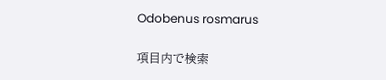Odobenus rosmarus

項目内で検索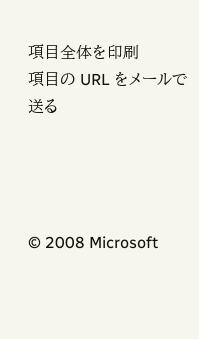項目全体を印刷
項目の URL をメールで送る




© 2008 Microsoft